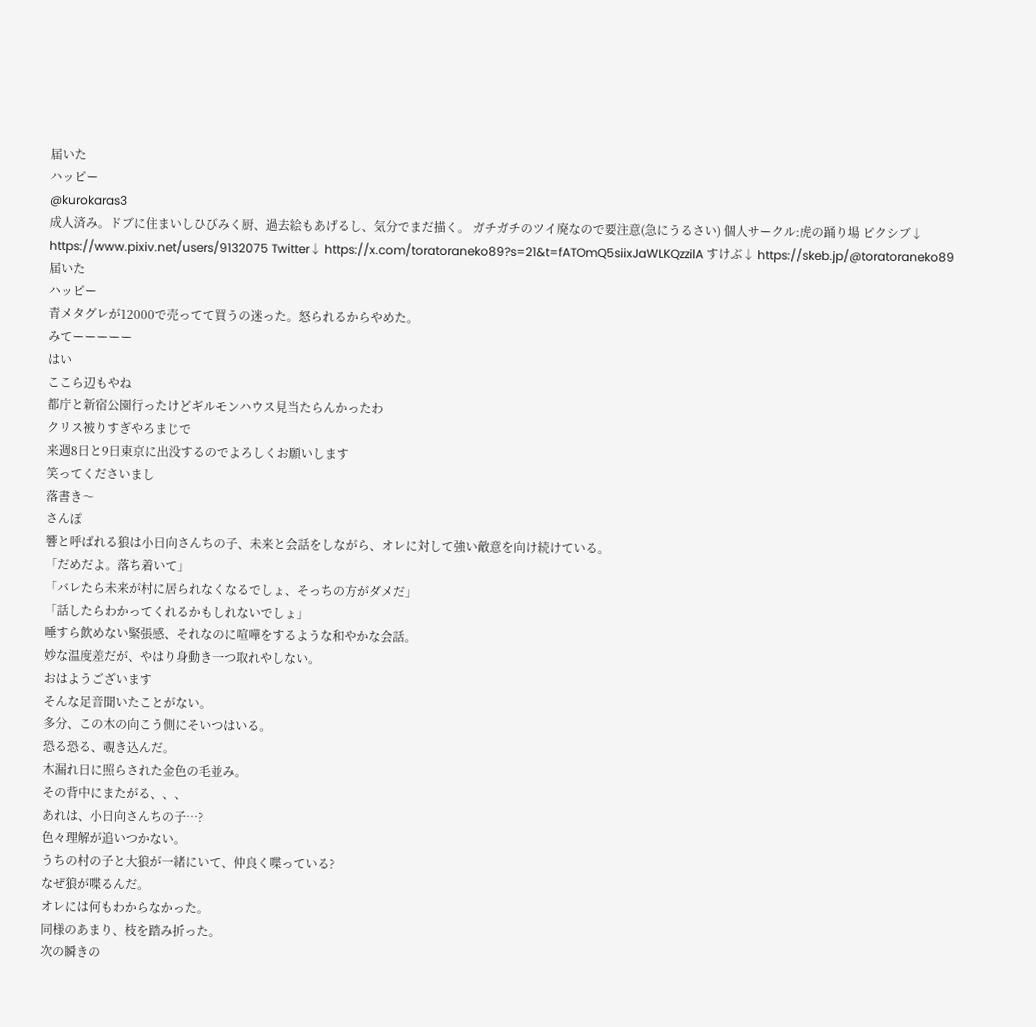届いた
ハッピー
@kurokaras3
成人済み。ドブに住まいしひびみく厨、過去絵もあげるし、気分でまだ描く。 ガチガチのツイ廃なので要注意(急にうるさい) 個人サークル:虎の踊り場 ピクシブ↓ https://www.pixiv.net/users/9132075 Twitter↓ https://x.com/toratoraneko89?s=21&t=fATOmQ5siixJaWLKQzzilA すけぶ↓ https://skeb.jp/@toratoraneko89
届いた
ハッピー
青メタグレが12000で売ってて買うの迷った。怒られるからやめた。
みてーーーーー
はい
ここら辺もやね
都庁と新宿公園行ったけどギルモンハウス見当たらんかったわ
クリス被りすぎやろまじで
来週8日と9日東京に出没するのでよろしくお願いします
笑ってくださいまし
落書き〜
さんぽ
響と呼ばれる狼は小日向さんちの子、未来と会話をしながら、オレに対して強い敵意を向け続けている。
「だめだよ。落ち着いて」
「バレたら未来が村に居られなくなるでしょ、そっちの方がダメだ」
「話したらわかってくれるかもしれないでしょ」
唾すら飲めない緊張感、それなのに喧嘩をするような和やかな会話。
妙な温度差だが、やはり身動き一つ取れやしない。
おはようございます
そんな足音聞いたことがない。
多分、この木の向こう側にそいつはいる。
恐る恐る、覗き込んだ。
木漏れ日に照らされた金色の毛並み。
その背中にまたがる、、、
あれは、小日向さんちの子…?
色々理解が追いつかない。
うちの村の子と大狼が一緒にいて、仲良く喋っている?
なぜ狼が喋るんだ。
オレには何もわからなかった。
同様のあまり、枝を踏み折った。
次の瞬きの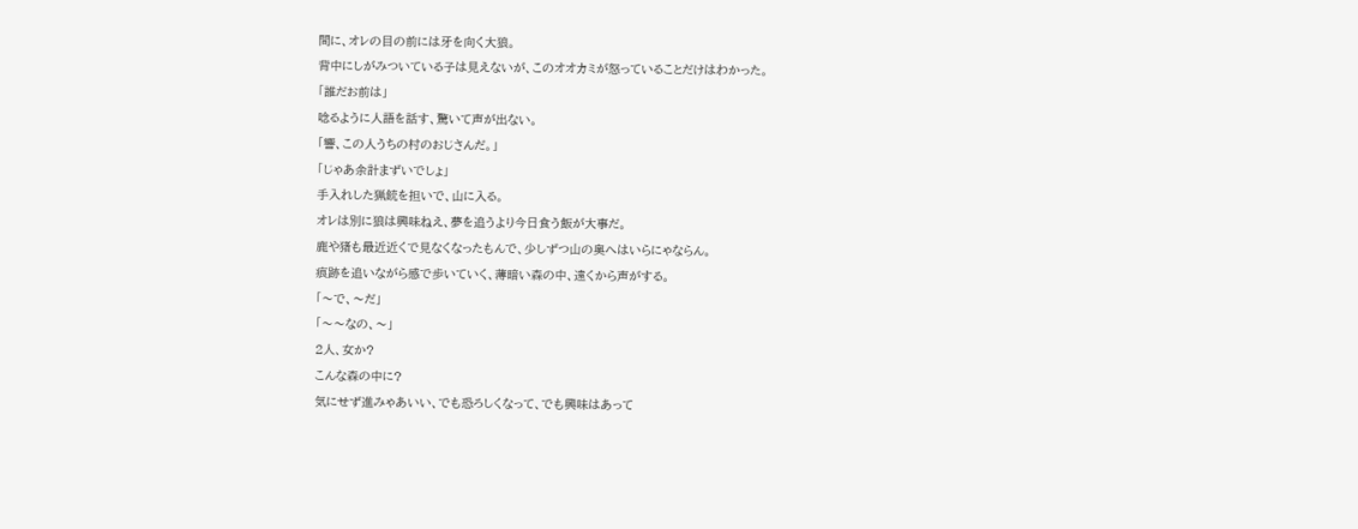間に、オレの目の前には牙を向く大狼。
背中にしがみついている子は見えないが、このオオカミが怒っていることだけはわかった。
「誰だお前は」
唸るように人語を話す、驚いて声が出ない。
「響、この人うちの村のおじさんだ。」
「じゃあ余計まずいでしょ」
手入れした猟銃を担いで、山に入る。
オレは別に狼は興味ねえ、夢を追うより今日食う飯が大事だ。
鹿や猪も最近近くで見なくなったもんで、少しずつ山の奥へはいらにゃならん。
痕跡を追いながら感で歩いていく、薄暗い森の中、遠くから声がする。
「〜で、〜だ」
「〜〜なの、〜」
2人、女か?
こんな森の中に?
気にせず進みゃあいい、でも恐ろしくなって、でも興味はあって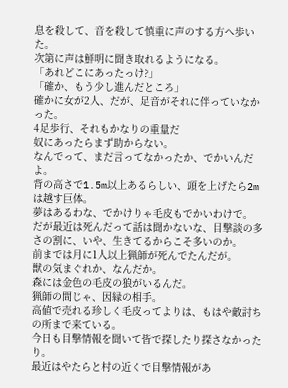息を殺して、音を殺して慎重に声のする方へ歩いた。
次第に声は鮮明に聞き取れるようになる。
「あれどこにあったっけ?」
「確か、もう少し進んだところ」
確かに女が2人、だが、足音がそれに伴っていなかった。
4足歩行、それもかなりの重量だ
奴にあったらまず助からない。
なんでって、まだ言ってなかったか、でかいんだよ。
背の高さで1.5m以上あるらしい、頭を上げたら2mは越す巨体。
夢はあるわな、でかけりゃ毛皮もでかいわけで。
だが最近は死んだって話は聞かないな、目撃談の多さの割に、いや、生きてるからこそ多いのか。
前までは月に1人以上猟師が死んでたんだが。
獣の気まぐれか、なんだか。
森には金色の毛皮の狼がいるんだ。
猟師の間じゃ、因縁の相手。
高値で売れる珍しく毛皮ってよりは、もはや敵討ちの所まで来ている。
今日も目撃情報を聞いて皆で探したり探さなかったり。
最近はやたらと村の近くで目撃情報があ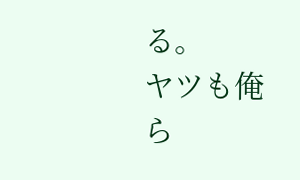る。
ヤツも俺ら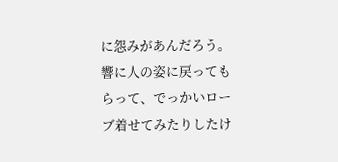に怨みがあんだろう。
響に人の姿に戻ってもらって、でっかいローブ着せてみたりしたけ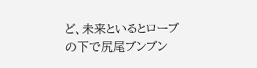ど、未来といるとローブの下で尻尾ブンブン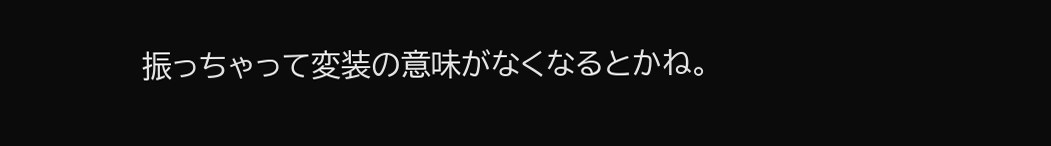振っちゃって変装の意味がなくなるとかね。